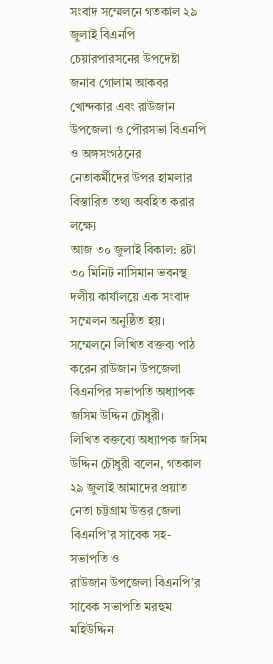সংবাদ সম্মেলনে গতকাল ২৯ জুলাই বিএনপি চেয়ারপারসনের উপদেষ্টা জনাব গোলাম আকবর খোন্দকার এবং রাউজান উপজেলা ও পৌরসভা বিএনপি ও অঙ্গসংগঠনের
নেতাকর্মীদের উপর হামলার বিস্তারিত তথ্য অবহিত করার লক্ষ্যে
আজ ৩০ জুলাই বিকাল: ৪টা ৩০ মিনিট নাসিমান ভবনস্থ দলীয় কার্যালয়ে এক সংবাদ সম্মেলন অনুষ্ঠিত হয়। সম্মেলনে লিখিত বক্তব্য পাঠ করেন রাউজান উপজেলা বিএনপির সভাপতি অধ্যাপক জসিম উদ্দিন চৌধুরী।
লিখিত বক্তব্যে অধ্যাপক জসিম উদ্দিন চৌধুরী বলেন, গতকাল ২৯ জুলাই আমাদের প্রয়াত নেতা চট্টগ্রাম উত্তর জেলা বিএনপি’র সাবেক সহ-সভাপতি ও
রাউজান উপজেলা বিএনপি’র সাবেক সভাপতি মরহুম মহিউদ্দিন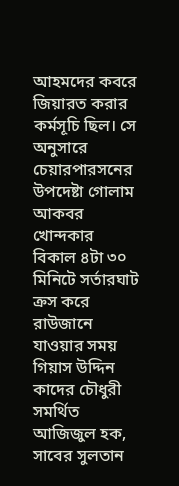আহমদের কবরে জিয়ারত করার
কর্মসূচি ছিল। সে অনুসারে চেয়ারপারসনের উপদেষ্টা গোলাম আকবর খোন্দকার বিকাল ৪টা ৩০ মিনিটে সর্তারঘাট ক্রস করে রাউজানে যাওয়ার সময় গিয়াস উদ্দিন কাদের চৌধুরী সমর্থিত
আজিজুল হক, সাবের সুলতান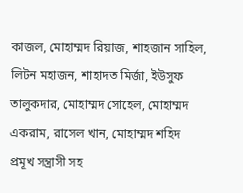কাজল, মোহাম্মদ রিয়াজ, শাহজান সাহিল, লিটন মহাজন, শাহাদত মির্জা, ইউসুফ তালুকদার, মোহাম্মদ সোহেল, মোহাম্মদ একরাম, রাসেল খান, মোহাম্মদ শহিদ প্রমূখ সন্ত্রাসী সহ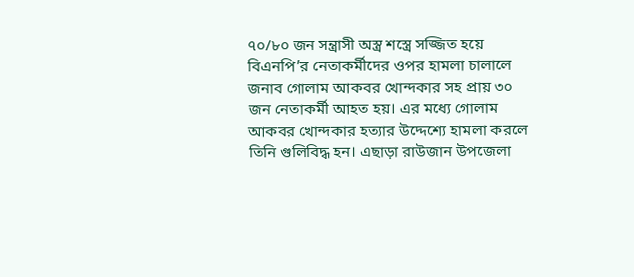৭০/৮০ জন সন্ত্রাসী অস্ত্র শস্ত্রে সজ্জিত হয়ে বিএনপি’র নেতাকর্মীদের ওপর হামলা চালালে জনাব গোলাম আকবর খোন্দকার সহ প্রায় ৩০ জন নেতাকর্মী আহত হয়। এর মধ্যে গোলাম আকবর খোন্দকার হত্যার উদ্দেশ্যে হামলা করলে তিনি গুলিবিদ্ধ হন। এছাড়া রাউজান উপজেলা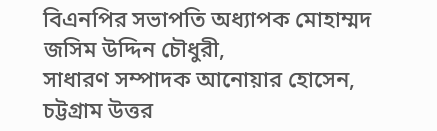বিএনপির সভাপতি অধ্যাপক মোহাম্মদ জসিম উদ্দিন চৌধুরী,
সাধারণ সম্পাদক আনোয়ার হোসেন, চট্টগ্রাম উত্তর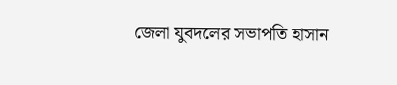জেলা যুবদলের সভাপতি হাসান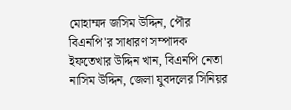মোহাম্মদ জসিম উদ্দিন, পৌর বিএনপি'র সাধারণ সম্পাদক ইফতেখার উদ্দিন খান, বিএনপি নেতা নাসিম উদ্দিন, জেলা যুবদলের সিনিয়র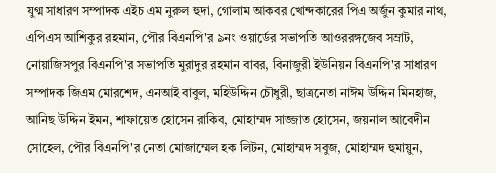যুগ্ম সাধারণ সম্পাদক এইচ এম নুরুল হুদা, গোলাম আকবর খোন্দকারের পিএ অর্জুন কুমার নাথ, এপিএস আশিকুর রহমান, পৌর বিএনপি'র ৯নং ওয়ার্ডের সভাপতি আওররঙ্গজেব সম্রাট, নোয়াজিসপুর বিএনপি'র সভাপতি মুরাদুর রহমান বাবর, বিনাজুরী ইউনিয়ন বিএনপি'র সাধারণ সম্পাদক জিএম মোরশেদ, এনআই বাবুল, মহিউদ্দিন চৌধুরী, ছাত্রনেতা নাঈম উদ্দিন মিনহাজ, আনিছ উদ্দিন ইমন, শাফায়েত হোসেন রাকিব, মোহাম্মদ সাজ্জাত হোসেন, জয়নাল আবেদীন সোহেল, পৌর বিএনপি'র নেতা মোজাম্মেল হক লিটন, মোহাম্মদ সবুজ, মোহাম্মদ হুমায়ুন,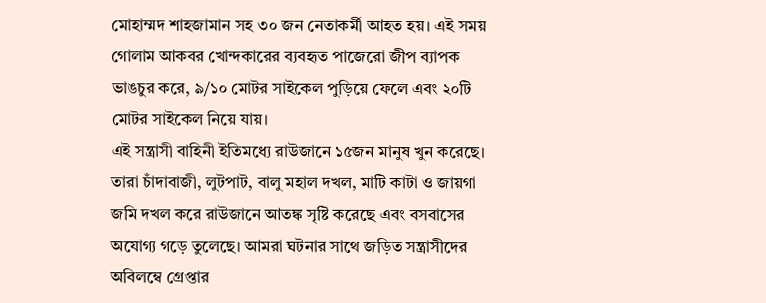মোহাম্মদ শাহজামান সহ ৩০ জন নেতাকর্মী আহত হয়। এই সময় গোলাম আকবর খোন্দকারের ব্যবহৃত পাজেরো জীপ ব্যাপক ভাঙচুর করে, ৯/১০ মোটর সাইকেল পুড়িয়ে ফেলে এবং ২০টি মোটর সাইকেল নিয়ে যায়।
এই সন্ত্রাসী বাহিনী ইতিমধ্যে রাউজানে ১৫জন মানুষ খুন করেছে। তারা চাঁদাবাজী, লুটপাট, বালু মহাল দখল, মাটি কাটা ও জায়গা জমি দখল করে রাউজানে আতঙ্ক সৃষ্টি করেছে এবং বসবাসের অযোগ্য গড়ে তুলেছে। আমরা ঘটনার সাথে জড়িত সন্ত্রাসীদের অবিলম্বে গ্রেপ্তার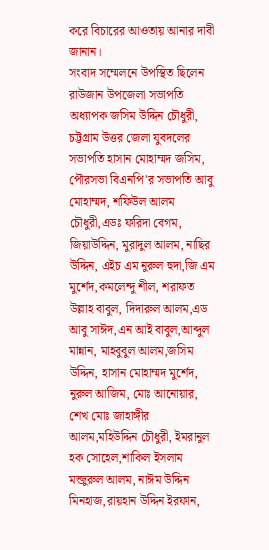করে বিচারের আওতায় আনার দাবী জানান।
সংবাদ সম্মেলনে উপস্থিত ছিলেন রাউজান উপজেলা সভাপতি অধ্যাপক জসিম উদ্দিন চৌধুরী, চট্টগ্রাম উত্তর জেলা যুবদলের সভাপতি হাসান মোহাম্মদ জসিম, পৌরসভা বিএনপি'র সভাপতি আবু মোহাম্মদ, শফিউল আলম চৌধুরী,এডঃ ফরিদা বেগম, জিয়াউদ্দিন, মুরাদুল আলম, নাছির উদ্দিন, এইচ এম নুরুল হুদা,জি এম মুর্শেদ,কমলেন্দু শীল, শরাফত উল্লাহ বাবুল, দিদারুল আলম,এড আবু সাঈদ,এন আই বাবুল,আব্দুল মান্নান, মাহবুবুল আলম,জসিম উদ্দিন, হাসান মোহাম্মদ মুর্শেদ, নুরুল আজিম, মোঃ আনোয়ার, শেখ মোঃ জাহাঙ্গীর আলম,মহিউদ্দিন চৌধুরী, ইমরানুল হক সোহেল,শাকিল ইসলাম মন্জুরুল আলম, নাঈম উদ্দিন মিনহাজ,রায়হান উদ্দিন ইরফান,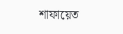শাফায়েত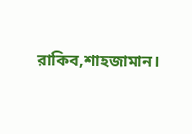রাকিব,শাহজামান।